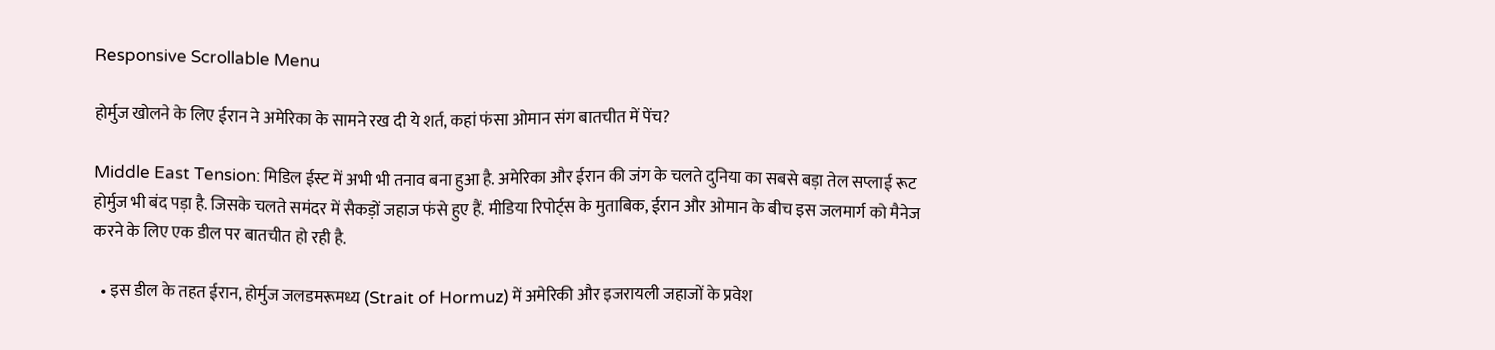Responsive Scrollable Menu

होर्मुज खोलने के लिए ईरान ने अमेरिका के सामने रख दी ये शर्त, कहां फंसा ओमान संग बातचीत में पेंच?

Middle East Tension: मिडिल ईस्ट में अभी भी तनाव बना हुआ है. अमेरिका और ईरान की जंग के चलते दुनिया का सबसे बड़ा तेल सप्लाई रूट होर्मुज भी बंद पड़ा है. जिसके चलते समंदर में सैकड़ों जहाज फंसे हुए हैं. मीडिया रिपोर्ट्स के मुताबिक, ईरान और ओमान के बीच इस जलमार्ग को मैनेज करने के लिए एक डील पर बातचीत हो रही है.

  • इस डील के तहत ईरान, होर्मुज जलडमरूमध्य (Strait of Hormuz) में अमेरिकी और इजरायली जहाजों के प्रवेश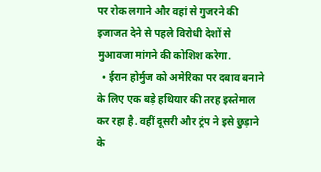पर रोक लगाने और वहां से गुजरने की इजाजत देने से पहले विरोधी देशों से मुआवजा मांगने की कोशिश करेगा.
  • ईरान होर्मुज को अमेरिका पर दबाव बनाने के लिए एक बड़े हथियार की तरह इस्तेमाल कर रहा है. वहीं दूसरी और ट्रंप ने इसे छुड़ाने के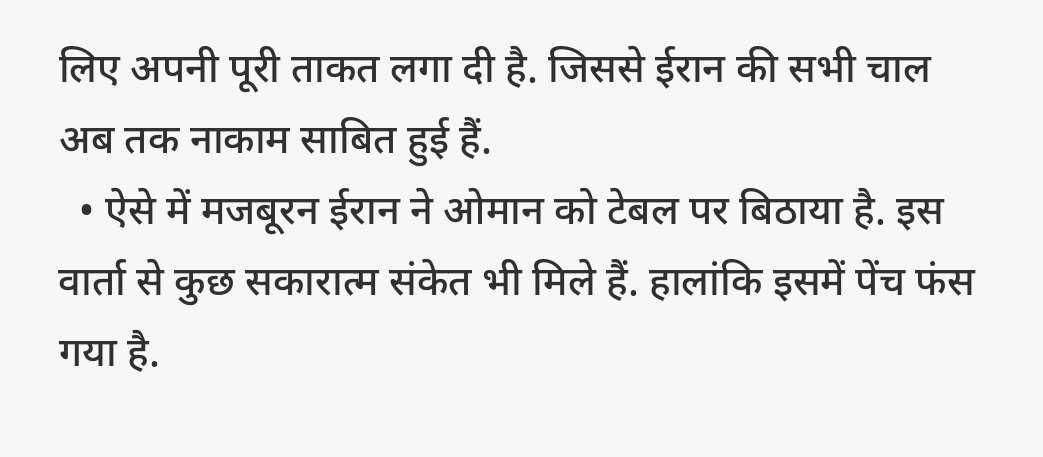लिए अपनी पूरी ताकत लगा दी है. जिससे ईरान की सभी चाल अब तक नाकाम साबित हुई हैं.
  • ऐसे में मजबूरन ईरान ने ओमान को टेबल पर बिठाया है. इस वार्ता से कुछ सकारात्म संकेत भी मिले हैं. हालांकि इसमें पेंच फंस गया है.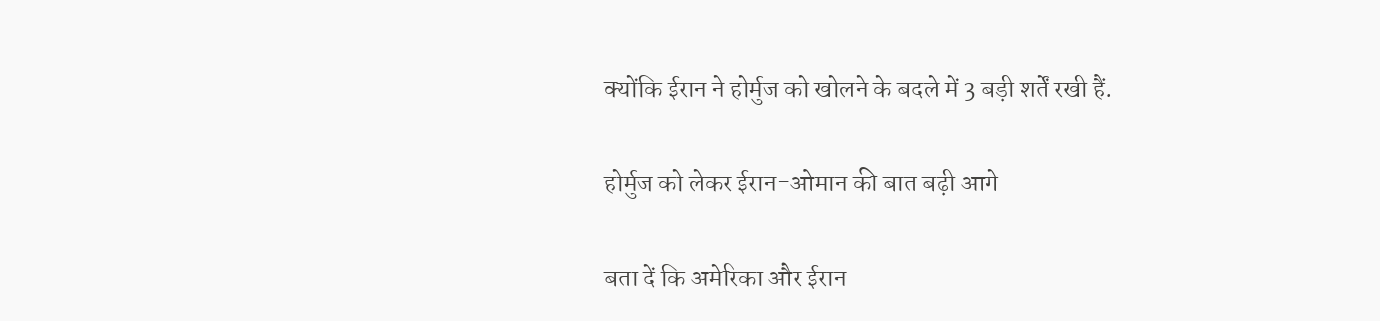क्योंकि ईरान ने होर्मुज को खोलने के बदले में 3 बड़ी शर्तें रखी हैं.

होर्मुज को लेकर ईरान-ओमान की बात बढ़ी आगे

बता दें कि अमेरिका और ईरान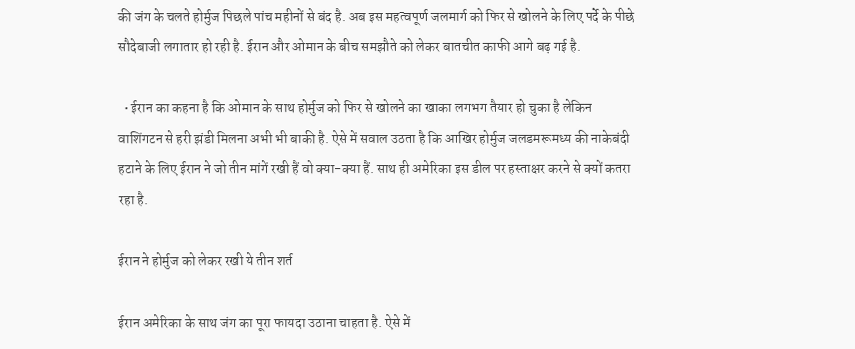की जंग के चलते होर्मुज पिछले पांच महीनों से बंद है. अब इस महत्वपूर्ण जलमार्ग को फिर से खोलने के लिए पर्दे के पीछे सौदेबाजी लगातार हो रही है. ईरान और ओमान के बीच समझौते को लेकर बातचीत काफी आगे बढ़ गई है.

  • ईरान का कहना है कि ओमान के साथ होर्मुज को फिर से खोलने का खाका लगभग तैयार हो चुका है लेकिन वाशिंगटन से हरी झंडी मिलना अभी भी बाकी है. ऐसे में सवाल उठता है कि आखिर होर्मुज जलडमरूमध्य की नाकेबंदी हटाने के लिए ईरान ने जो तीन मांगें रखी हैं वो क्या-क्या हैं. साथ ही अमेरिका इस डील पर हस्ताक्षर करने से क्यों कतरा रहा है.

ईरान ने होर्मुज को लेकर रखी ये तीन शर्त

ईरान अमेरिका के साथ जंग का पूरा फायदा उठाना चाहता है. ऐसे में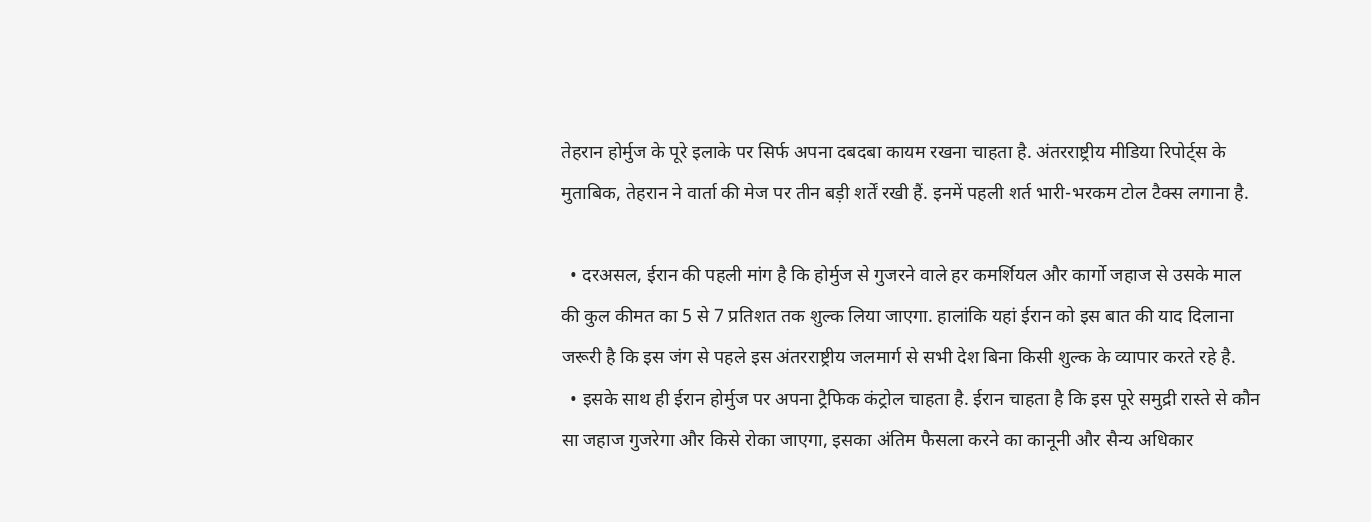तेहरान होर्मुज के पूरे इलाके पर सिर्फ अपना दबदबा कायम रखना चाहता है. अंतरराष्ट्रीय मीडिया रिपोर्ट्स के मुताबिक, तेहरान ने वार्ता की मेज पर तीन बड़ी शर्तें रखी हैं. इनमें पहली शर्त भारी-भरकम टोल टैक्स लगाना है.

  • दरअसल, ईरान की पहली मांग है कि होर्मुज से गुजरने वाले हर कमर्शियल और कार्गो जहाज से उसके माल की कुल कीमत का 5 से 7 प्रतिशत तक शुल्क लिया जाएगा. हालांकि यहां ईरान को इस बात की याद दिलाना जरूरी है कि इस जंग से पहले इस अंतरराष्ट्रीय जलमार्ग से सभी देश बिना किसी शुल्क के व्यापार करते रहे है.
  • इसके साथ ही ईरान होर्मुज पर अपना ट्रैफिक कंट्रोल चाहता है. ईरान चाहता है कि इस पूरे समुद्री रास्ते से कौन सा जहाज गुजरेगा और किसे रोका जाएगा, इसका अंतिम फैसला करने का कानूनी और सैन्य अधिकार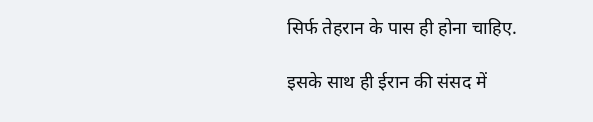सिर्फ तेहरान के पास ही होना चाहिए.

इसके साथ ही ईरान की संसद में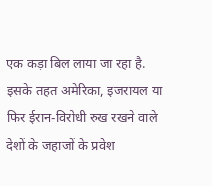एक कड़ा बिल लाया जा रहा है. इसके तहत अमेरिका, इजरायल या फिर ईरान-विरोधी रुख रखने वाले देशों के जहाजों के प्रवेश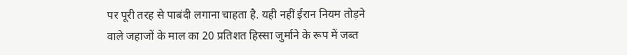पर पूरी तरह से पाबंदी लगाना चाहता है. यही नहीं ईरान नियम तोड़ने वाले जहाजों के माल का 20 प्रतिशत हिस्सा जुर्माने के रूप में जब्त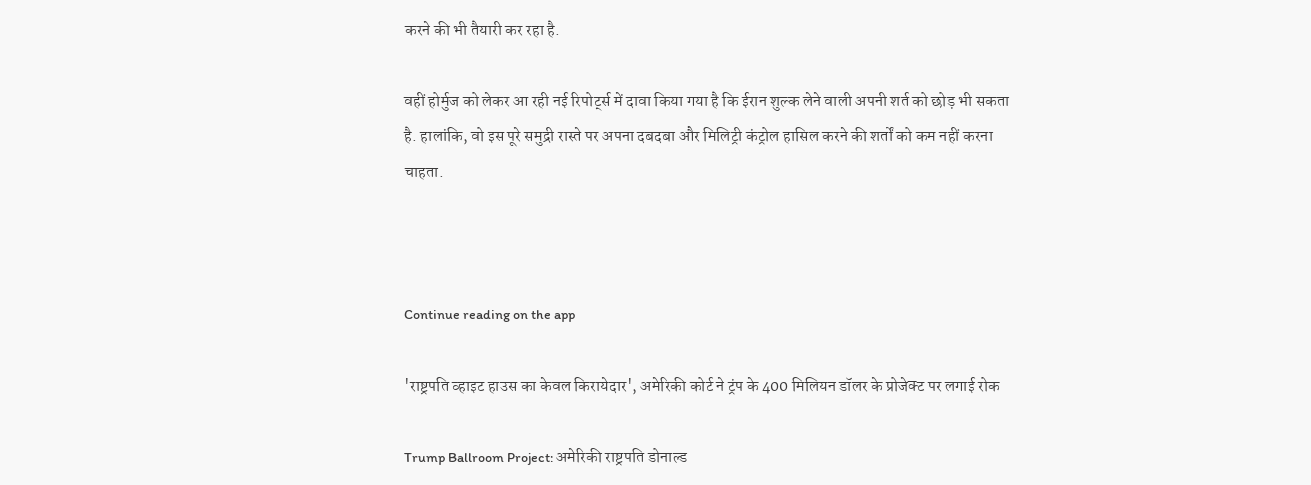करने की भी तैयारी कर रहा है.

वहीं होर्मुज को लेकर आ रही नई रिपोर्ट्स में दावा किया गया है कि ईरान शुल्क लेने वाली अपनी शर्त को छोड़ भी सकता है. हालांकि, वो इस पूरे समुद्री रास्ते पर अपना दबदबा और मिलिट्री कंट्रोल हासिल करने की शर्तों को कम नहीं करना चाहता.



Continue reading on the app

'राष्ट्रपति व्हाइट हाउस का केवल किरायेदार', अमेरिकी कोर्ट ने ट्रंप के 400 मिलियन डॉलर के प्रोजेक्ट पर लगाई रोक

Trump Ballroom Project: अमेरिकी राष्ट्रपति डोनाल्ड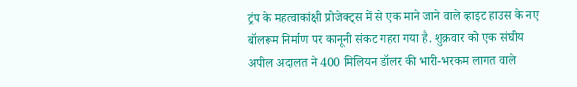ट्रंप के महत्वाकांक्षी प्रोजेक्ट्स में से एक माने जाने वाले व्हाइट हाउस के नए बॉलरूम निर्माण पर कानूनी संकट गहरा गया है. शुक्रवार को एक संघीय अपील अदालत ने 400 मिलियन डॉलर की भारी-भरकम लागत वाले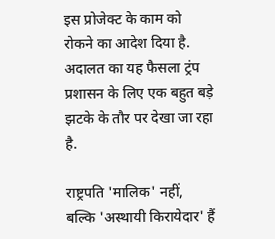इस प्रोजेक्ट के काम को रोकने का आदेश दिया है. अदालत का यह फैसला ट्रंप प्रशासन के लिए एक बहुत बड़े झटके के तौर पर देखा जा रहा है.

राष्ट्रपति 'मालिक' नहीं, बल्कि 'अस्थायी किरायेदार' हैं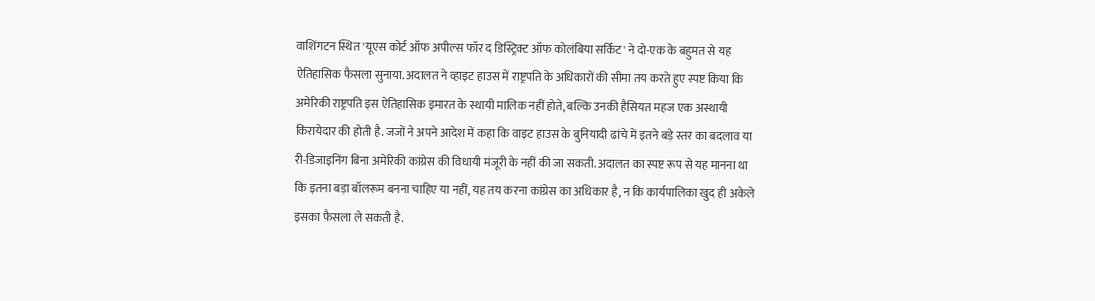वाशिंगटन स्थित 'यूएस कोर्ट ऑफ अपील्स फॉर द डिस्ट्रिक्ट ऑफ कोलंबिया सर्किट' ने दो-एक के बहुमत से यह ऐतिहासिक फैसला सुनाया. अदालत ने व्हाइट हाउस में राष्ट्रपति के अधिकारों की सीमा तय करते हुए स्पष्ट किया कि अमेरिकी राष्ट्रपति इस ऐतिहासिक इमारत के स्थायी मालिक नहीं होते, बल्कि उनकी हैसियत महज एक अस्थायी किरायेदार की होती है. जजों ने अपने आदेश में कहा कि वाइट हाउस के बुनियादी ढांचे में इतने बड़े स्तर का बदलाव या री-डिजाइनिंग बिना अमेरिकी कांग्रेस की विधायी मंजूरी के नहीं की जा सकती. अदालत का स्पष्ट रूप से यह मानना था कि इतना बड़ा बॉलरूम बनना चाहिए या नहीं, यह तय करना कांग्रेस का अधिकार है, न कि कार्यपालिका खुद ही अकेले इसका फैसला ले सकती है.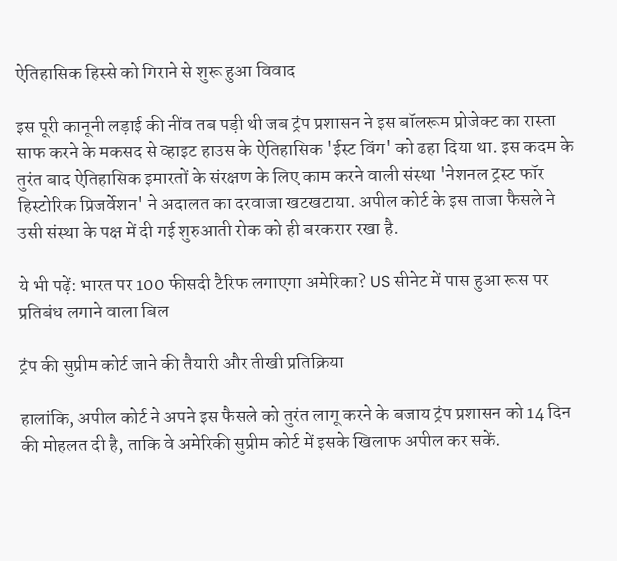ऐतिहासिक हिस्से को गिराने से शुरू हुआ विवाद

इस पूरी कानूनी लड़ाई की नींव तब पड़ी थी जब ट्रंप प्रशासन ने इस बॉलरूम प्रोजेक्ट का रास्ता साफ करने के मकसद से व्हाइट हाउस के ऐतिहासिक 'ईस्ट विंग' को ढहा दिया था. इस कदम के तुरंत बाद ऐतिहासिक इमारतों के संरक्षण के लिए काम करने वाली संस्था 'नेशनल ट्रस्ट फॉर हिस्टोरिक प्रिजर्वेशन' ने अदालत का दरवाजा खटखटाया. अपील कोर्ट के इस ताजा फैसले ने उसी संस्था के पक्ष में दी गई शुरुआती रोक को ही बरकरार रखा है.

ये भी पढ़ें: भारत पर 100 फीसदी टैरिफ लगाएगा अमेरिका? US सीनेट में पास हुआ रूस पर प्रतिबंध लगाने वाला बिल

ट्रंप की सुप्रीम कोर्ट जाने की तैयारी और तीखी प्रतिक्रिया

हालांकि, अपील कोर्ट ने अपने इस फैसले को तुरंत लागू करने के बजाय ट्रंप प्रशासन को 14 दिन की मोहलत दी है, ताकि वे अमेरिकी सुप्रीम कोर्ट में इसके खिलाफ अपील कर सकें.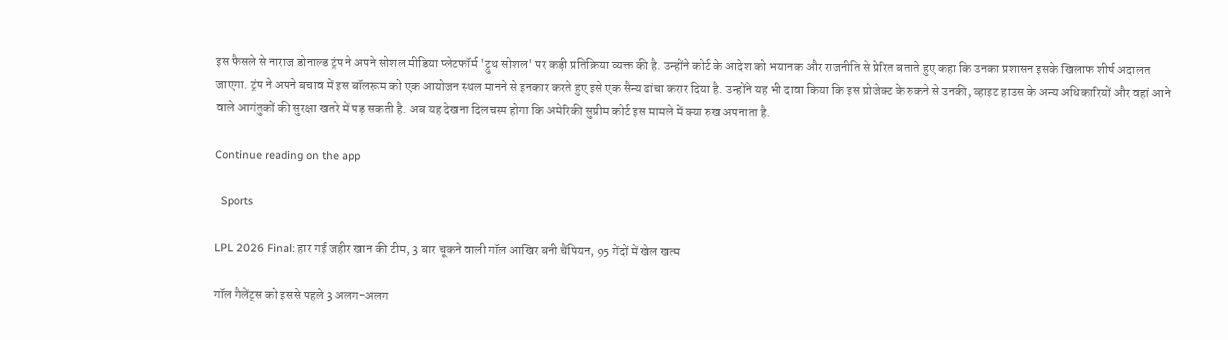इस फैसले से नाराज डोनाल्ड ट्रंप ने अपने सोशल मीडिया प्लेटफॉर्म 'ट्रुथ सोशल' पर कड़ी प्रतिक्रिया व्यक्त की है. उन्होंने कोर्ट के आदेश को भयानक और राजनीति से प्रेरित बताते हुए कहा कि उनका प्रशासन इसके खिलाफ शीर्ष अदालत जाएगा. ट्रंप ने अपने बचाव में इस बॉलरूम को एक आयोजन स्थल मानने से इनकार करते हुए इसे एक सैन्य ढांचा करार दिया है. उन्होंने यह भी दावा किया कि इस प्रोजेक्ट के रुकने से उनकी, व्हाइट हाउस के अन्य अधिकारियों और वहां आने वाले आगंतुकों की सुरक्षा खतरे में पड़ सकती है. अब यह देखना दिलचस्प होगा कि अमेरिकी सुप्रीम कोर्ट इस मामले में क्या रुख अपनाता है.

Continue reading on the app

  Sports

LPL 2026 Final: हार गई जहीर खान की टीम, 3 बार चूकने वाली गॉल आखिर बनी चैंपियन, 95 गेंदों में खेल खत्म

गॉल गैलेंट्स को इससे पहले 3 अलग-अलग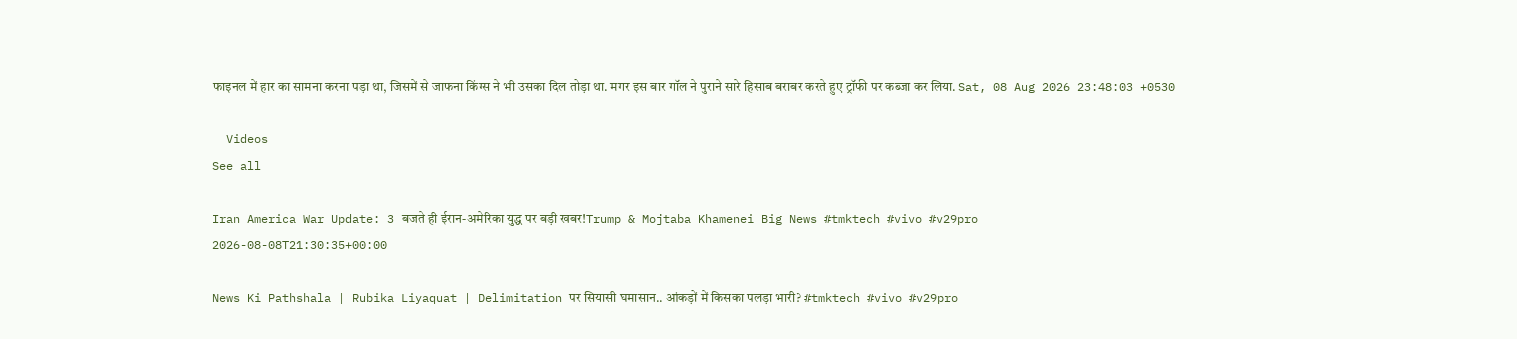फाइनल में हार का सामना करना पड़ा था, जिसमें से जाफना किंग्स ने भी उसका दिल तोड़ा था. मगर इस बार गॉल ने पुराने सारे हिसाब बराबर करते हुए ट्रॉफी पर कब्जा कर लिया. Sat, 08 Aug 2026 23:48:03 +0530

  Videos
See all

Iran America War Update: 3 बजते ही ईरान-अमेरिका युद्ध पर बड़ी खबर!Trump & Mojtaba Khamenei Big News #tmktech #vivo #v29pro
2026-08-08T21:30:35+00:00

News Ki Pathshala | Rubika Liyaquat | Delimitation पर सियासी घमासान.. आंकड़ों में किसका पलड़ा भारी? #tmktech #vivo #v29pro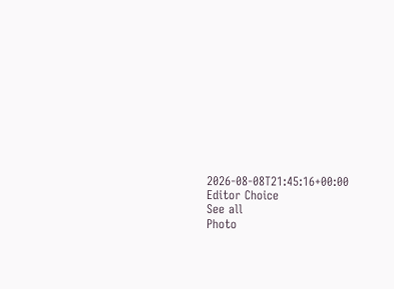2026-08-08T21:45:16+00:00
Editor Choice
See all
Photo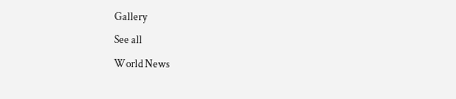Gallery
See all
World News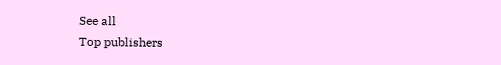See all
Top publishers